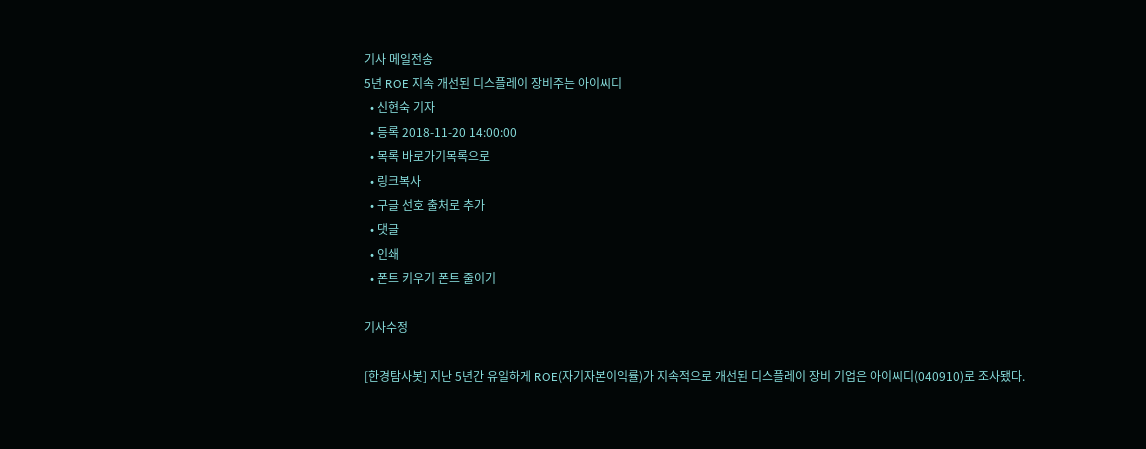기사 메일전송
5년 ROE 지속 개선된 디스플레이 장비주는 아이씨디
  • 신현숙 기자
  • 등록 2018-11-20 14:00:00
  • 목록 바로가기목록으로
  • 링크복사
  • 구글 선호 출처로 추가
  • 댓글
  • 인쇄
  • 폰트 키우기 폰트 줄이기

기사수정

[한경탐사봇] 지난 5년간 유일하게 ROE(자기자본이익률)가 지속적으로 개선된 디스플레이 장비 기업은 아이씨디(040910)로 조사됐다.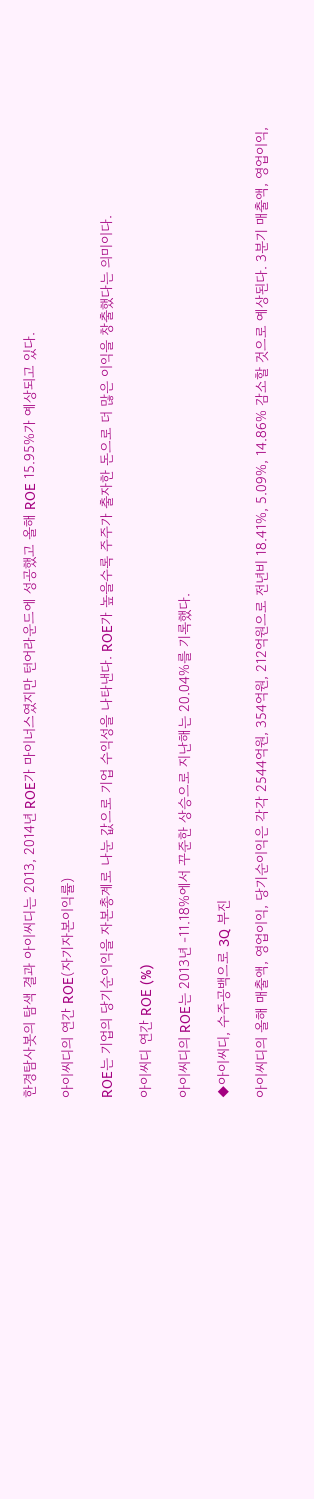한경탐사봇의 탐색 결과 아이씨디는 2013, 2014년 ROE가 마이너스였지만 턴어라운드에 성공했고 올해 ROE 15.95%가 예상되고 있다.

아이씨디의 연간 ROE(자기자본이익률)

ROE는 기업의 당기순이익을 자본총계로 나눈 값으로 기업 수익성을 나타낸다. ROE가 높을수록 주주가 출자한 돈으로 더 많은 이익을 창출했다는 의미이다.

아이씨디 연간 ROE (%)

아이씨디의 ROE는 2013년 -11.18%에서 꾸준한 상승으로 지난해는 20.04%를 기록했다.

◆아이씨디, 수주공백으로 3Q 부진

아이씨디의 올해 매출액, 영업이익, 당기순이익은 각각 2544억원, 354억원, 212억원으로 전년비 18.41%, 5.09%, 14.86% 감소할 것으로 예상된다. 3분기 매출액, 영업이익,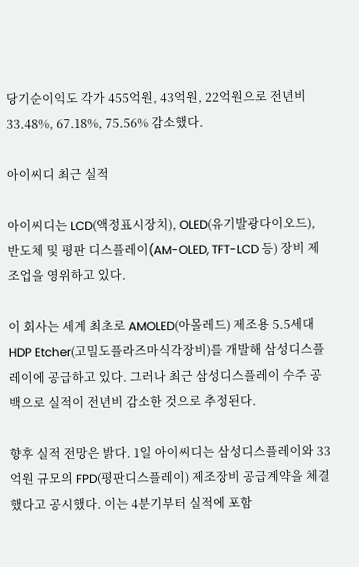당기순이익도 각가 455억원, 43억원, 22억원으로 전년비 33.48%, 67.18%, 75.56% 감소했다.

아이씨디 최근 실적

아이씨디는 LCD(액정표시장치), OLED(유기발광다이오드), 반도체 및 평판 디스플레이(AM-OLED, TFT-LCD 등) 장비 제조업을 영위하고 있다.

이 회사는 세계 최초로 AMOLED(아몰레드) 제조용 5.5세대 HDP Etcher(고밀도플라즈마식각장비)를 개발해 삼성디스플레이에 공급하고 있다. 그러나 최근 삼성디스플레이 수주 공백으로 실적이 전년비 감소한 것으로 추정된다.

향후 실적 전망은 밝다. 1일 아이씨디는 삼성디스플레이와 33억원 규모의 FPD(평판디스플레이) 제조장비 공급계약을 체결했다고 공시했다. 이는 4분기부터 실적에 포함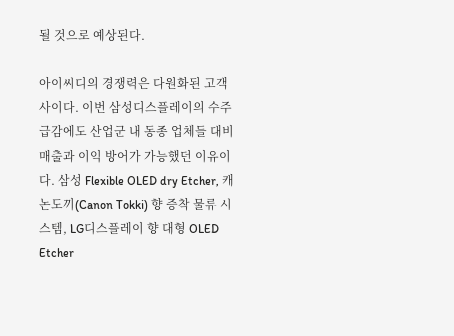될 것으로 예상된다.

아이씨디의 경쟁력은 다원화된 고객사이다. 이번 삼성디스플레이의 수주 급감에도 산업군 내 동종 업체들 대비 매출과 이익 방어가 가능했던 이유이다. 삼성 Flexible OLED dry Etcher, 캐논도끼(Canon Tokki) 향 증착 물류 시스템, LG디스플레이 향 대형 OLED Etcher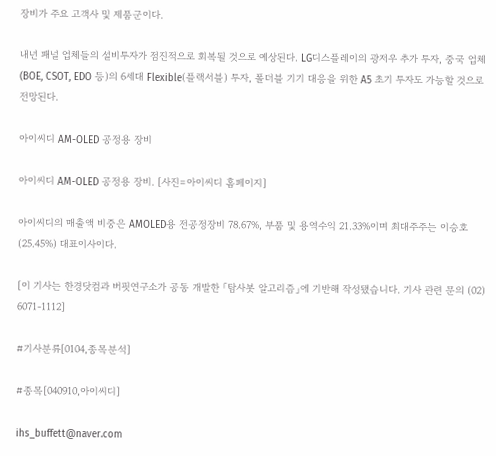장비가 주요 고객사 및 제품군이다.

내년 패널 업체들의 설비투자가 점진적으로 회복될 것으로 예상된다. LG디스플레이의 광저우 추가 투자, 중국 업체(BOE, CSOT, EDO 등)의 6세대 Flexible(플랙서블) 투자, 폴더블 기기 대응을 위한 A5 초기 투자도 가능할 것으로 전망된다.

아이씨디 AM-OLED 공정용 장비

아이씨디 AM-OLED 공정용 장비. [사진=아이씨디 홈페이지]

아이씨디의 매출액 비중은 AMOLED용 전공정장비 78.67%, 부품 및 용역수익 21.33%이며 최대주주는 이승호(25.45%) 대표이사이다.

[이 기사는 한경닷컴과 버핏연구소가 공동 개발한 「탐사봇 알고리즘」에 기반해 작성됐습니다. 기사 관련 문의 (02) 6071-1112]

#기사분류[0104,종목분석]

#종목[040910,아이씨디]

ihs_buffett@naver.com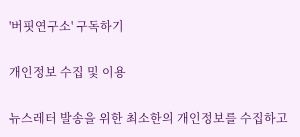'버핏연구소' 구독하기

개인정보 수집 및 이용

뉴스레터 발송을 위한 최소한의 개인정보를 수집하고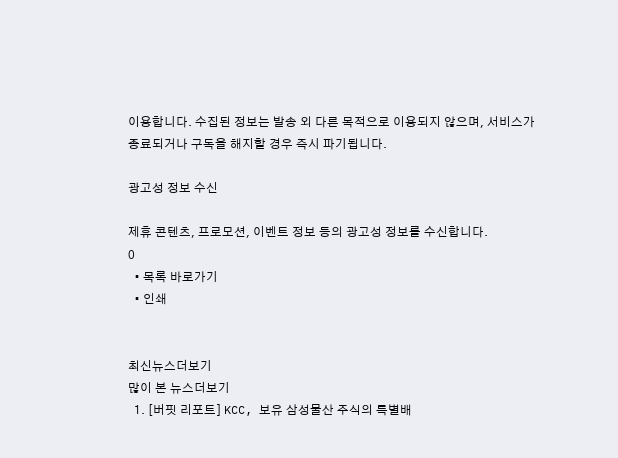이용합니다. 수집된 정보는 발송 외 다른 목적으로 이용되지 않으며, 서비스가 종료되거나 구독을 해지할 경우 즉시 파기됩니다.

광고성 정보 수신

제휴 콘텐츠, 프로모션, 이벤트 정보 등의 광고성 정보를 수신합니다.
0
  • 목록 바로가기
  • 인쇄


최신뉴스더보기
많이 본 뉴스더보기
  1. [버핏 리포트] KCC, 보유 삼성물산 주식의 특별배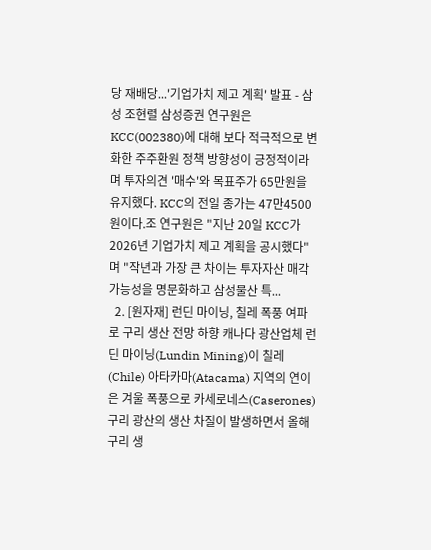당 재배당...'기업가치 제고 계획' 발표 - 삼성 조현렬 삼성증권 연구원은 KCC(002380)에 대해 보다 적극적으로 변화한 주주환원 정책 방향성이 긍정적이라며 투자의견 '매수'와 목표주가 65만원을 유지했다. KCC의 전일 종가는 47만4500원이다.조 연구원은 "지난 20일 KCC가 2026년 기업가치 제고 계획을 공시했다"며 "작년과 가장 큰 차이는 투자자산 매각 가능성을 명문화하고 삼성물산 특...
  2. [원자재] 런딘 마이닝, 칠레 폭풍 여파로 구리 생산 전망 하향 캐나다 광산업체 런딘 마이닝(Lundin Mining)이 칠레(Chile) 아타카마(Atacama) 지역의 연이은 겨울 폭풍으로 카세로네스(Caserones) 구리 광산의 생산 차질이 발생하면서 올해 구리 생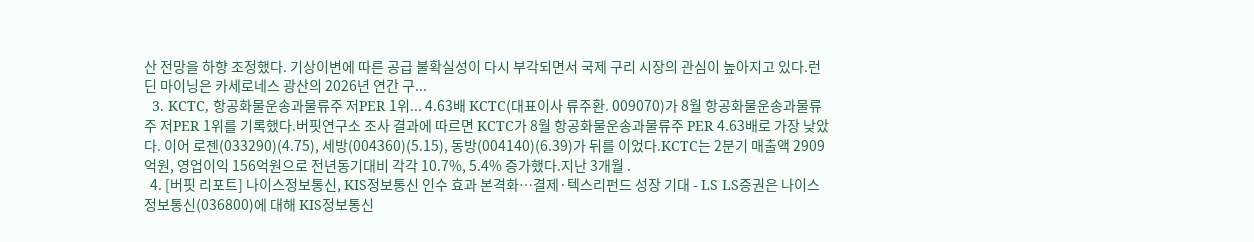산 전망을 하향 조정했다. 기상이변에 따른 공급 불확실성이 다시 부각되면서 국제 구리 시장의 관심이 높아지고 있다.런딘 마이닝은 카세로네스 광산의 2026년 연간 구...
  3. KCTC, 항공화물운송과물류주 저PER 1위... 4.63배 KCTC(대표이사 류주환. 009070)가 8월 항공화물운송과물류주 저PER 1위를 기록했다.버핏연구소 조사 결과에 따르면 KCTC가 8월 항공화물운송과물류주 PER 4.63배로 가장 낮았다. 이어 로젠(033290)(4.75), 세방(004360)(5.15), 동방(004140)(6.39)가 뒤를 이었다.KCTC는 2분기 매출액 2909억원, 영업이익 156억원으로 전년동기대비 각각 10.7%, 5.4% 증가했다.지난 3개월 .
  4. [버핏 리포트] 나이스정보통신, KIS정보통신 인수 효과 본격화…결제·텍스리펀드 성장 기대 - LS LS증권은 나이스정보통신(036800)에 대해 KIS정보통신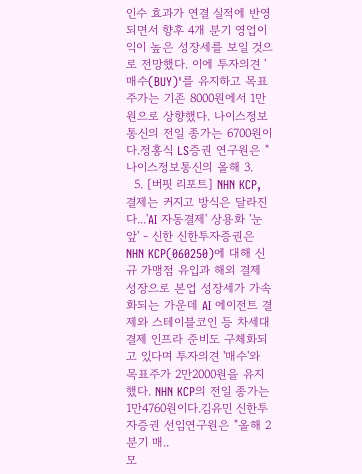인수 효과가 연결 실적에 반영되면서 향후 4개 분기 영업이익이 높은 성장세를 보일 것으로 전망했다. 이에 투자의견 '매수(BUY)'를 유지하고 목표주가는 기존 8000원에서 1만원으로 상향했다. 나이스정보통신의 전일 종가는 6700원이다.정홍식 LS증권 연구원은 "나이스정보통신의 올해 3.
  5. [버핏 리포트] NHN KCP, 결제는 커지고 방식은 달라진다...'AI 자동결제' 상용화 '눈앞' - 신한 신한투자증권은 NHN KCP(060250)에 대해 신규 가맹점 유입과 해외 결제 성장으로 본업 성장세가 가속화되는 가운데 AI 에이전트 결제와 스테이블코인 등 차세대 결제 인프라 준비도 구체화되고 있다며 투자의견 '매수'와 목표주가 2만2000원을 유지했다. NHN KCP의 전일 종가는 1만4760원이다.김유민 신한투자증권 선임연구원은 "올해 2분기 매..
모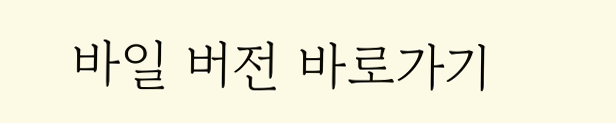바일 버전 바로가기